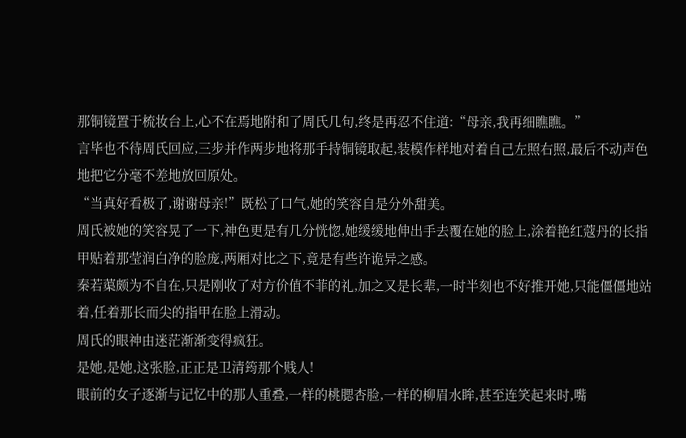那铜镜置于梳妆台上,心不在焉地附和了周氏几句,终是再忍不住道:“母亲,我再细瞧瞧。”
言毕也不待周氏回应,三步并作两步地将那手持铜镜取起,装模作样地对着自己左照右照,最后不动声色地把它分毫不差地放回原处。
“当真好看极了,谢谢母亲!”既松了口气,她的笑容自是分外甜美。
周氏被她的笑容晃了一下,神色更是有几分恍惚,她缓缓地伸出手去覆在她的脸上,涂着艳红蔻丹的长指甲贴着那莹润白净的脸庞,两厢对比之下,竟是有些许诡异之感。
秦若蕖颇为不自在,只是刚收了对方价值不菲的礼,加之又是长辈,一时半刻也不好推开她,只能僵僵地站着,任着那长而尖的指甲在脸上滑动。
周氏的眼神由迷茫渐渐变得疯狂。
是她,是她,这张脸,正正是卫清筠那个贱人!
眼前的女子逐渐与记忆中的那人重叠,一样的桃腮杏脸,一样的柳眉水眸,甚至连笑起来时,嘴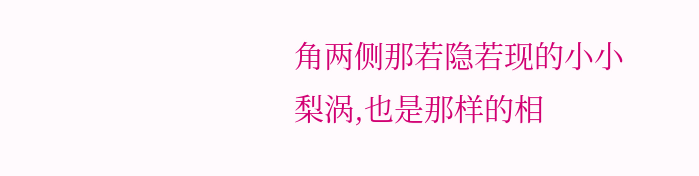角两侧那若隐若现的小小梨涡,也是那样的相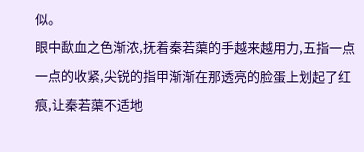似。
眼中歃血之色渐浓,抚着秦若蕖的手越来越用力,五指一点一点的收紧,尖锐的指甲渐渐在那透亮的脸蛋上划起了红痕,让秦若蕖不适地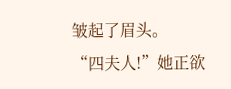皱起了眉头。
“四夫人!”她正欲